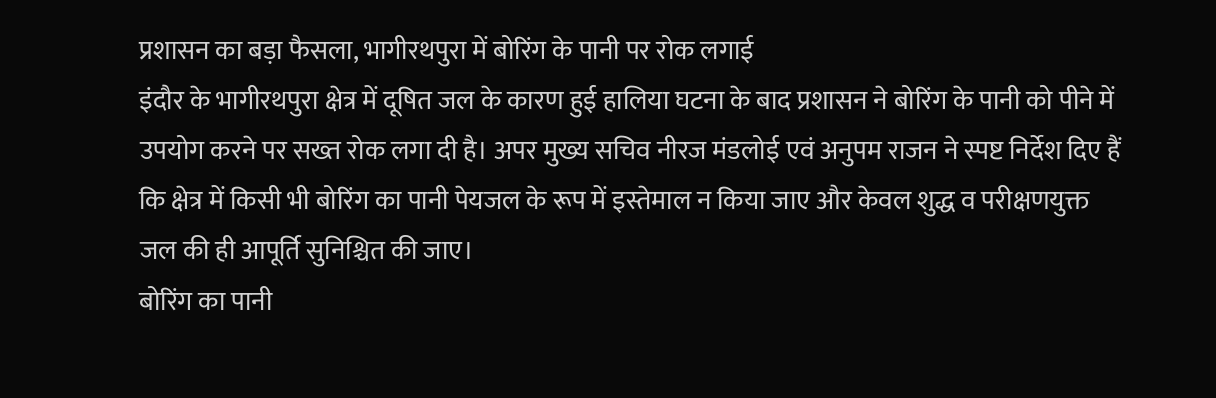प्रशासन का बड़ा फैसला, भागीरथपुरा में बोरिंग के पानी पर रोक लगाई
इंदौर के भागीरथपुरा क्षेत्र में दूषित जल के कारण हुई हालिया घटना के बाद प्रशासन ने बोरिंग के पानी को पीने में उपयोग करने पर सख्त रोक लगा दी है। अपर मुख्य सचिव नीरज मंडलोई एवं अनुपम राजन ने स्पष्ट निर्देश दिए हैं कि क्षेत्र में किसी भी बोरिंग का पानी पेयजल के रूप में इस्तेमाल न किया जाए और केवल शुद्ध व परीक्षणयुक्त जल की ही आपूर्ति सुनिश्चित की जाए।
बोरिंग का पानी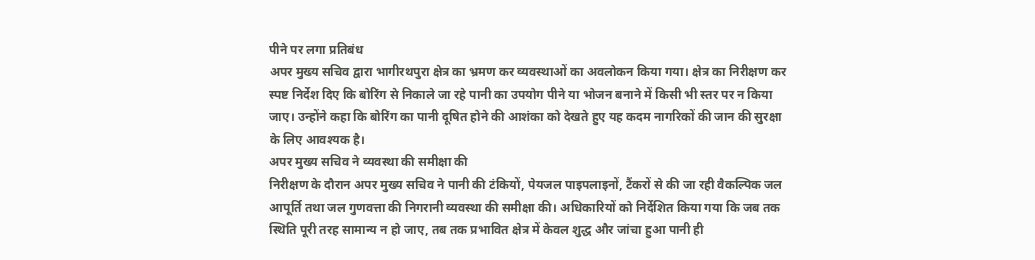पीने पर लगा प्रतिबंध
अपर मुख्य सचिव द्वारा भागीरथपुरा क्षेत्र का भ्रमण कर व्यवस्थाओं का अवलोकन किया गया। क्षेत्र का निरीक्षण कर स्पष्ट निर्देश दिए कि बोरिंग से निकाले जा रहे पानी का उपयोग पीने या भोजन बनाने में किसी भी स्तर पर न किया जाए। उन्होंने कहा कि बोरिंग का पानी दूषित होने की आशंका को देखते हुए यह कदम नागरिकों की जान की सुरक्षा के लिए आवश्यक है।
अपर मुख्य सचिव ने व्यवस्था की समीक्षा की
निरीक्षण के दौरान अपर मुख्य सचिव ने पानी की टंकियों, पेयजल पाइपलाइनों, टैंकरों से की जा रही वैकल्पिक जल आपूर्ति तथा जल गुणवत्ता की निगरानी व्यवस्था की समीक्षा की। अधिकारियों को निर्देशित किया गया कि जब तक स्थिति पूरी तरह सामान्य न हो जाए, तब तक प्रभावित क्षेत्र में केवल शुद्ध और जांचा हुआ पानी ही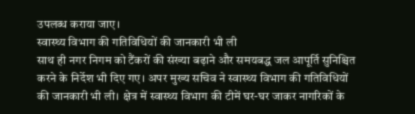उपलब्ध कराया जाए।
स्वास्थ्य विभाग की गतिविधियों की जानकारी भी ली
साथ ही नगर निगम को टैंकरों की संख्या बढ़ाने और समयबद्ध जल आपूर्ति सुनिश्चित करने के निर्देश भी दिए गए। अपर मुख्य सचिव ने स्वास्थ्य विभाग की गतिविधियों की जानकारी भी ली। क्षेत्र में स्वास्थ्य विभाग की टीमें घर-घर जाकर नागरिकों के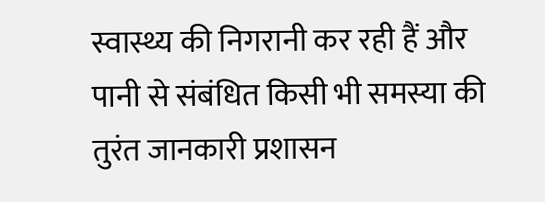स्वास्थ्य की निगरानी कर रही हैं और पानी से संबंधित किसी भी समस्या की तुरंत जानकारी प्रशासन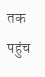तक पहुंच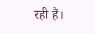रही हैं।